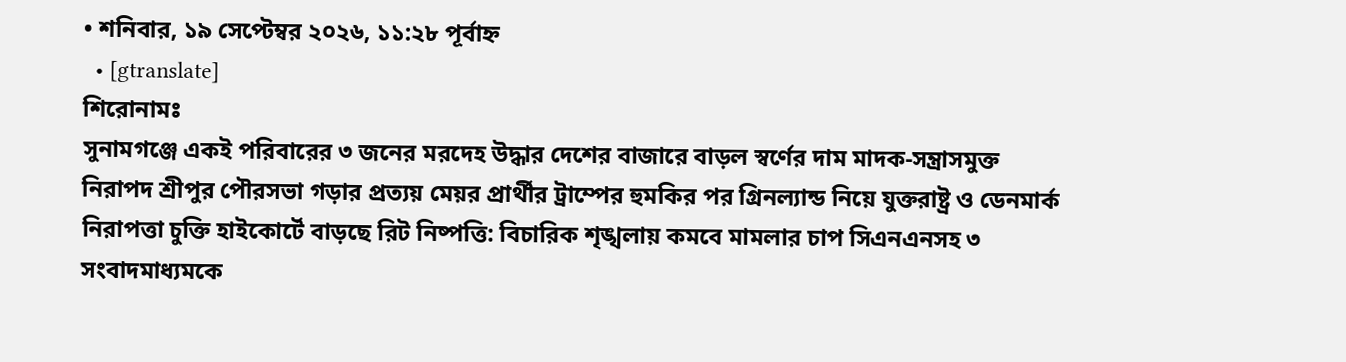• শনিবার, ১৯ সেপ্টেম্বর ২০২৬, ১১:২৮ পূর্বাহ্ন
  • [gtranslate]
শিরোনামঃ
সুনামগঞ্জে একই পরিবারের ৩ জনের মরদেহ উদ্ধার দেশের বাজারে বাড়ল স্বর্ণের দাম মাদক-সন্ত্রাসমুক্ত নিরাপদ শ্রীপুর পৌরসভা গড়ার প্রত্যয় মেয়র প্রার্থীর ট্রাম্পের হুমকির পর গ্রিনল্যান্ড নিয়ে যুক্তরাষ্ট্র ও ডেনমার্ক নিরাপত্তা চুক্তি হাইকোর্টে বাড়ছে রিট নিষ্পত্তি: বিচারিক শৃঙ্খলায় কমবে মামলার চাপ সিএনএনসহ ৩ সংবাদমাধ্যমকে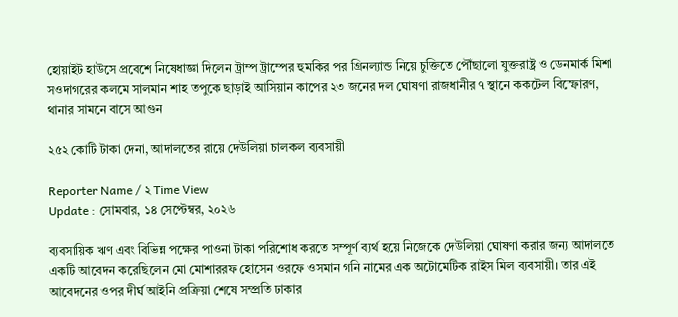হোয়াইট হাউসে প্রবেশে নিষেধাজ্ঞা দিলেন ট্রাম্প ট্রাম্পের হুমকির পর গ্রিনল্যান্ড নিয়ে চুক্তিতে পৌঁছালো যুক্তরাষ্ট্র ও ডেনমার্ক মিশা সওদাগরের কলমে সালমান শাহ তপুকে ছাড়াই আসিয়ান কাপের ২৩ জনের দল ঘোষণা রাজধানীর ৭ স্থানে ককটেল বিস্ফোরণ, থানার সামনে বাসে আগুন

২৫২ কোটি টাকা দেনা, আদালতের রায়ে দেউলিয়া চালকল ব্যবসায়ী

Reporter Name / ২ Time View
Update : সোমবার, ১৪ সেপ্টেম্বর, ২০২৬

ব্যবসায়িক ঋণ এবং বিভিন্ন পক্ষের পাওনা টাকা পরিশোধ করতে সম্পূর্ণ ব্যর্থ হয়ে নিজেকে দেউলিয়া ঘোষণা করার জন্য আদালতে একটি আবেদন করেছিলেন মো মোশাররফ হোসেন ওরফে ওসমান গনি নামের এক অটোমেটিক রাইস মিল ব্যবসায়ী। তার এই আবেদনের ওপর দীর্ঘ আইনি প্রক্রিয়া শেষে সম্প্রতি ঢাকার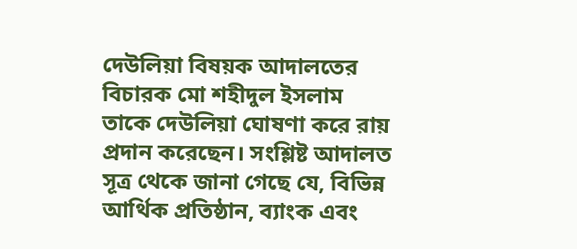দেউলিয়া বিষয়ক আদালতের বিচারক মো শহীদুল ইসলাম তাকে দেউলিয়া ঘোষণা করে রায় প্রদান করেছেন। সংশ্লিষ্ট আদালত সূত্র থেকে জানা গেছে যে, বিভিন্ন আর্থিক প্রতিষ্ঠান, ব্যাংক এবং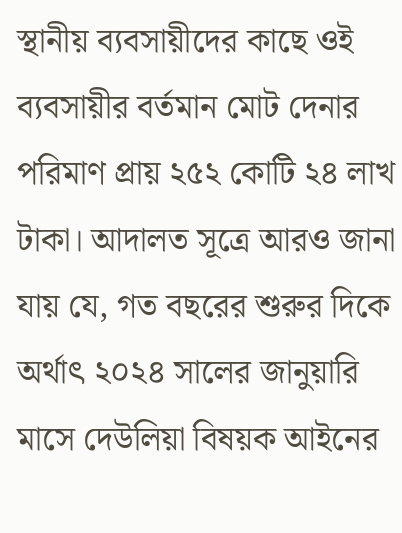স্থানীয় ব্যবসায়ীদের কাছে ওই ব্যবসায়ীর বর্তমান মোট দেনার পরিমাণ প্রায় ২৫২ কোটি ২৪ লাখ টাকা। আদালত সূত্রে আরও জানা যায় যে, গত বছরের শুরুর দিকে অর্থাৎ ২০২৪ সালের জানুয়ারি মাসে দেউলিয়া বিষয়ক আইনের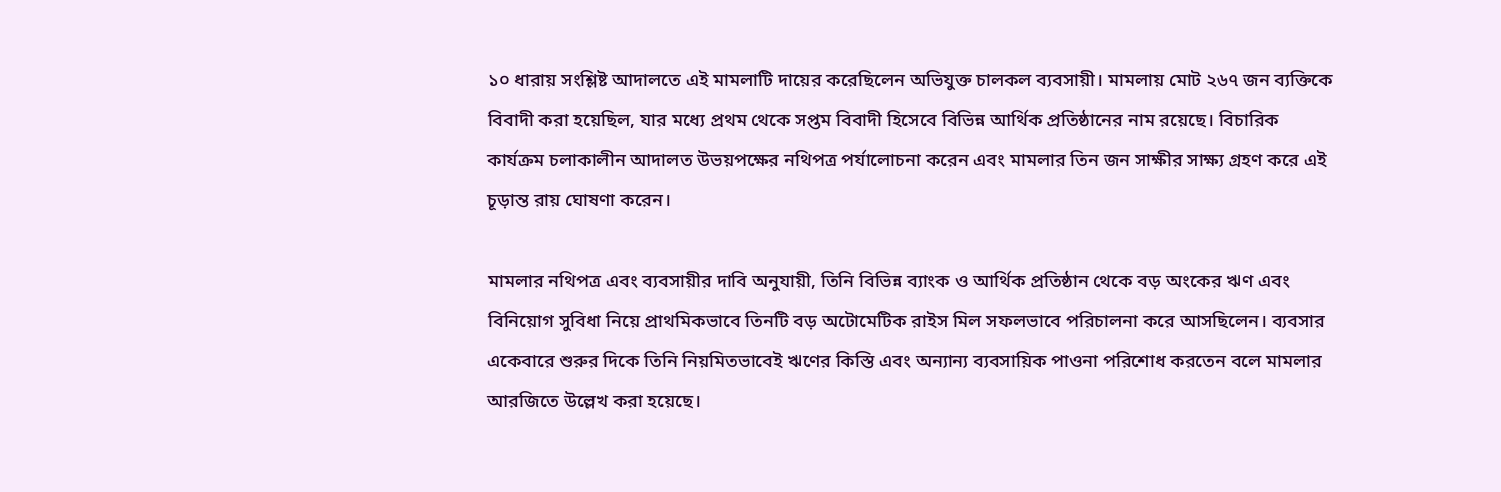১০ ধারায় সংশ্লিষ্ট আদালতে এই মামলাটি দায়ের করেছিলেন অভিযুক্ত চালকল ব্যবসায়ী। মামলায় মোট ২৬৭ জন ব্যক্তিকে বিবাদী করা হয়েছিল, যার মধ্যে প্রথম থেকে সপ্তম বিবাদী হিসেবে বিভিন্ন আর্থিক প্রতিষ্ঠানের নাম রয়েছে। বিচারিক কার্যক্রম চলাকালীন আদালত উভয়পক্ষের নথিপত্র পর্যালোচনা করেন এবং মামলার তিন জন সাক্ষীর সাক্ষ্য গ্রহণ করে এই চূড়ান্ত রায় ঘোষণা করেন।

মামলার নথিপত্র এবং ব্যবসায়ীর দাবি অনুযায়ী, তিনি বিভিন্ন ব্যাংক ও আর্থিক প্রতিষ্ঠান থেকে বড় অংকের ঋণ এবং বিনিয়োগ সুবিধা নিয়ে প্রাথমিকভাবে তিনটি বড় অটোমেটিক রাইস মিল সফলভাবে পরিচালনা করে আসছিলেন। ব্যবসার একেবারে শুরুর দিকে তিনি নিয়মিতভাবেই ঋণের কিস্তি এবং অন্যান্য ব্যবসায়িক পাওনা পরিশোধ করতেন বলে মামলার আরজিতে উল্লেখ করা হয়েছে।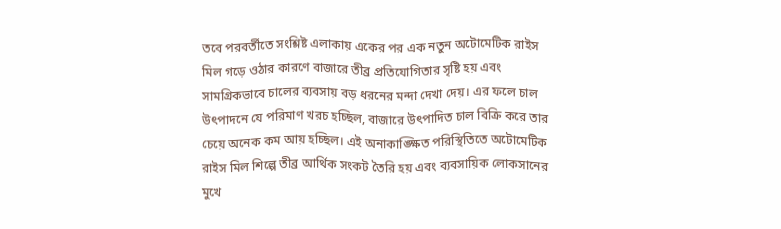তবে পরবর্তীতে সংশ্লিষ্ট এলাকায় একের পর এক নতুন অটোমেটিক রাইস মিল গড়ে ওঠার কারণে বাজারে তীব্র প্রতিযোগিতার সৃষ্টি হয় এবং সামগ্রিকভাবে চালের ব্যবসায় বড় ধরনের মন্দা দেখা দেয়। এর ফলে চাল উৎপাদনে যে পরিমাণ খরচ হচ্ছিল, বাজারে উৎপাদিত চাল বিক্রি করে তার চেয়ে অনেক কম আয় হচ্ছিল। এই অনাকাঙ্ক্ষিত পরিস্থিতিতে অটোমেটিক রাইস মিল শিল্পে তীব্র আর্থিক সংকট তৈরি হয় এবং ব্যবসায়িক লোকসানের মুখে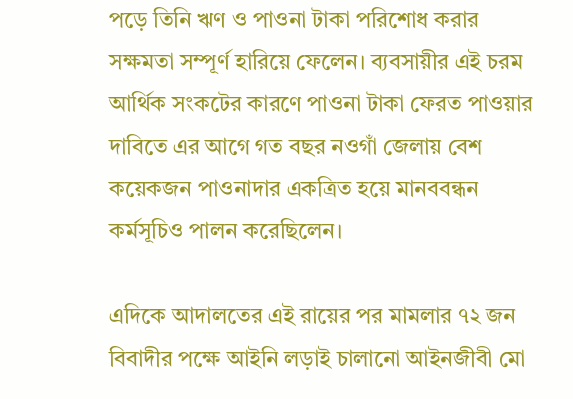পড়ে তিনি ঋণ ও পাওনা টাকা পরিশোধ করার সক্ষমতা সম্পূর্ণ হারিয়ে ফেলেন। ব্যবসায়ীর এই চরম আর্থিক সংকটের কারণে পাওনা টাকা ফেরত পাওয়ার দাবিতে এর আগে গত বছর নওগাঁ জেলায় বেশ কয়েকজন পাওনাদার একত্রিত হয়ে মানববন্ধন কর্মসূচিও পালন করেছিলেন।

এদিকে আদালতের এই রায়ের পর মামলার ৭২ জন বিবাদীর পক্ষে আইনি লড়াই চালানো আইনজীবী মো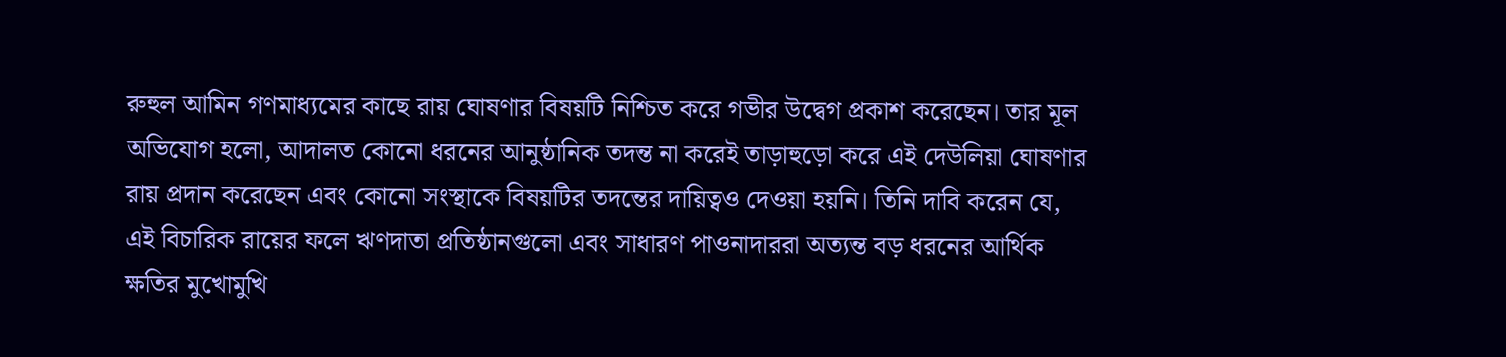রুহুল আমিন গণমাধ্যমের কাছে রায় ঘোষণার বিষয়টি নিশ্চিত করে গভীর উদ্বেগ প্রকাশ করেছেন। তার মূল অভিযোগ হলো, আদালত কোনো ধরনের আনুষ্ঠানিক তদন্ত না করেই তাড়াহুড়ো করে এই দেউলিয়া ঘোষণার রায় প্রদান করেছেন এবং কোনো সংস্থাকে বিষয়টির তদন্তের দায়িত্বও দেওয়া হয়নি। তিনি দাবি করেন যে, এই বিচারিক রায়ের ফলে ঋণদাতা প্রতিষ্ঠানগুলো এবং সাধারণ পাওনাদাররা অত্যন্ত বড় ধরনের আর্থিক ক্ষতির মুখোমুখি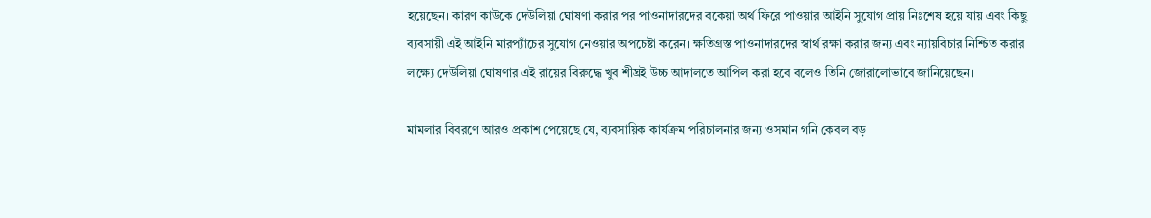হয়েছেন। কারণ কাউকে দেউলিয়া ঘোষণা করার পর পাওনাদারদের বকেয়া অর্থ ফিরে পাওয়ার আইনি সুযোগ প্রায় নিঃশেষ হয়ে যায় এবং কিছু ব্যবসায়ী এই আইনি মারপ্যাঁচের সুযোগ নেওয়ার অপচেষ্টা করেন। ক্ষতিগ্রস্ত পাওনাদারদের স্বার্থ রক্ষা করার জন্য এবং ন্যায়বিচার নিশ্চিত করার লক্ষ্যে দেউলিয়া ঘোষণার এই রায়ের বিরুদ্ধে খুব শীঘ্রই উচ্চ আদালতে আপিল করা হবে বলেও তিনি জোরালোভাবে জানিয়েছেন।

মামলার বিবরণে আরও প্রকাশ পেয়েছে যে, ব্যবসায়িক কার্যক্রম পরিচালনার জন্য ওসমান গনি কেবল বড়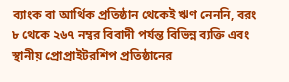ব্যাংক বা আর্থিক প্রতিষ্ঠান থেকেই ঋণ নেননি, বরং ৮ থেকে ২৬৭ নম্বর বিবাদী পর্যন্ত বিভিন্ন ব্যক্তি এবং স্থানীয় প্রোপ্রাইটরশিপ প্রতিষ্ঠানের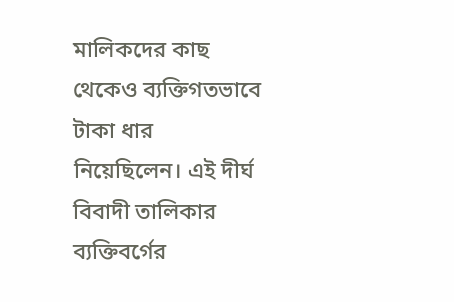মালিকদের কাছ থেকেও ব্যক্তিগতভাবে টাকা ধার নিয়েছিলেন। এই দীর্ঘ বিবাদী তালিকার ব্যক্তিবর্গের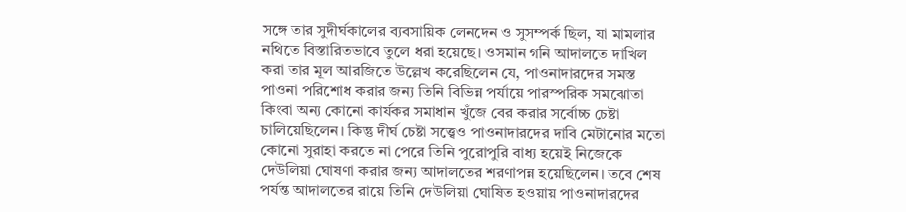সঙ্গে তার সুদীর্ঘকালের ব্যবসায়িক লেনদেন ও সুসম্পর্ক ছিল, যা মামলার নথিতে বিস্তারিতভাবে তুলে ধরা হয়েছে। ওসমান গনি আদালতে দাখিল করা তার মূল আরজিতে উল্লেখ করেছিলেন যে, পাওনাদারদের সমস্ত পাওনা পরিশোধ করার জন্য তিনি বিভিন্ন পর্যায়ে পারস্পরিক সমঝোতা কিংবা অন্য কোনো কার্যকর সমাধান খুঁজে বের করার সর্বোচ্চ চেষ্টা চালিয়েছিলেন। কিন্তু দীর্ঘ চেষ্টা সত্ত্বেও পাওনাদারদের দাবি মেটানোর মতো কোনো সুরাহা করতে না পেরে তিনি পুরোপুরি বাধ্য হয়েই নিজেকে দেউলিয়া ঘোষণা করার জন্য আদালতের শরণাপন্ন হয়েছিলেন। তবে শেষ পর্যন্ত আদালতের রায়ে তিনি দেউলিয়া ঘোষিত হওয়ায় পাওনাদারদের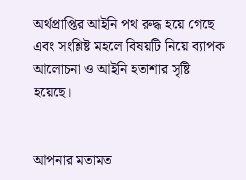অর্থপ্রাপ্তির আইনি পথ রুদ্ধ হয়ে গেছে এবং সংশ্লিষ্ট মহলে বিষয়টি নিয়ে ব্যাপক আলোচনা ও আইনি হতাশার সৃষ্টি হয়েছে।


আপনার মতামত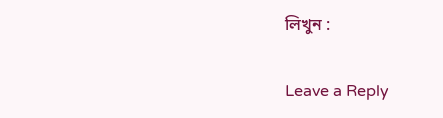লিখুন :

Leave a Reply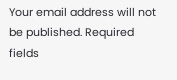Your email address will not be published. Required fields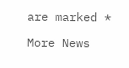are marked *

More News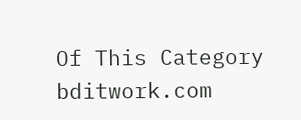Of This Category
bditwork.com